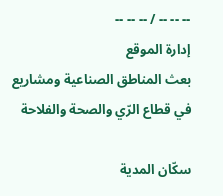-- -- -- / -- -- --
إدارة الموقع
بعث المناطق الصناعية ومشاريع في قطاع الرّي والصحة والفلاحة

سكّان المدية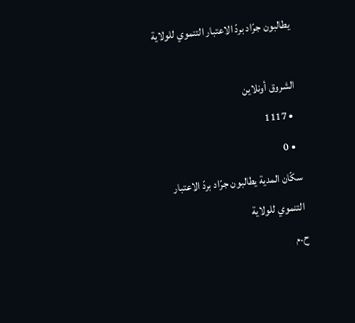يطالبون جرّاد بردّ الاعتبار التنموي للولاية

الشروق أونلاين
  • 1117
  • 0
سكّان المدية يطالبون جرّاد بردّ الاعتبار التنموي للولاية
ح.م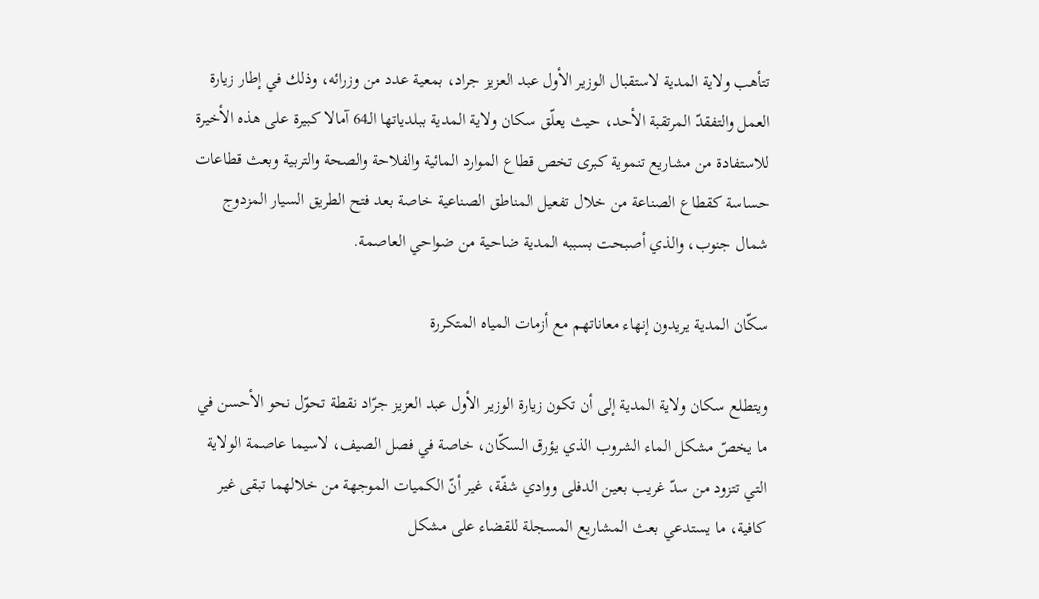تتأهب ولاية المدية لاستقبال الوزير الأول عبد العزيز جراد، بمعية عدد من وزرائه، وذلك في إطار زيارة العمل والتفقدّ المرتقبة الأحد، حيث يعلّق سكان ولاية المدية ببلدياتها الـ64 آمالا كبيرة على هذه الأخيرة للاستفادة من مشاريع تنموية كبرى تخص قطاع الموارد المائية والفلاحة والصحة والتربية وبعث قطاعات حساسة كقطاع الصناعة من خلال تفعيل المناطق الصناعية خاصة بعد فتح الطريق السيار المزدوج شمال جنوب، والذي أصبحت بسببه المدية ضاحية من ضواحي العاصمة.

سكّان المدية يريدون إنهاء معاناتهم مع أزمات المياه المتكررة

ويتطلع سكان ولاية المدية إلى أن تكون زيارة الوزير الأول عبد العزيز جرّاد نقطة تحوّل نحو الأحسن في ما يخصّ مشكل الماء الشروب الذي يؤرق السكّان، خاصة في فصل الصيف، لاسيما عاصمة الولاية التي تتزود من سدّ غريب بعين الدفلى ووادي شفّة، غير أنّ الكميات الموجهة من خلالهما تبقى غير كافية، ما يستدعي بعث المشاريع المسجلة للقضاء على مشكل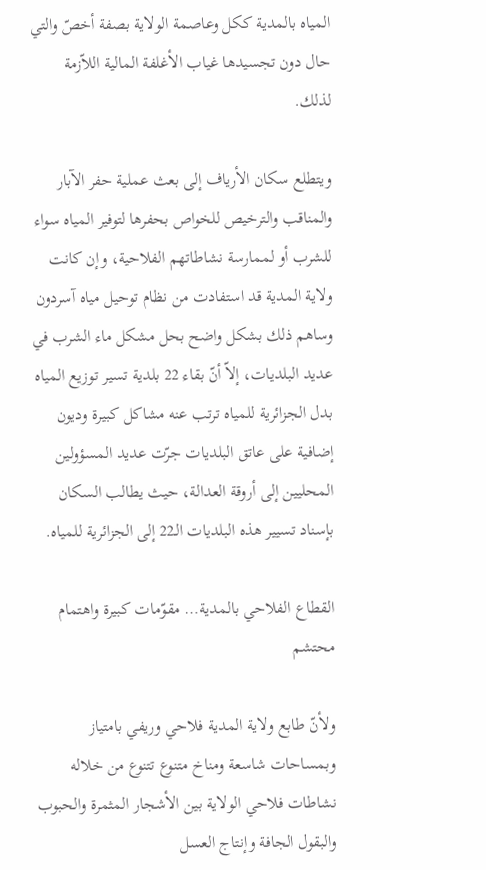المياه بالمدية ككل وعاصمة الولاية بصفة أخصّ والتي حال دون تجسيدها غياب الأغلفة المالية اللاّزمة لذلك.

ويتطلع سكان الأرياف إلى بعث عملية حفر الآبار والمناقب والترخيص للخواص بحفرها لتوفير المياه سواء للشرب أو لممارسة نشاطاتهم الفلاحية، وإن كانت ولاية المدية قد استفادت من نظام توحيل مياه آسردون وساهم ذلك بشكل واضح بحل مشكل ماء الشرب في عديد البلديات، إلاّ أنّ بقاء 22 بلدية تسير توزيع المياه بدل الجزائرية للمياه ترتب عنه مشاكل كبيرة وديون إضافية على عاتق البلديات جرّت عديد المسؤولين المحليين إلى أروقة العدالة، حيث يطالب السكان بإسناد تسيير هذه البلديات الـ22 إلى الجزائرية للمياه.

القطاع الفلاحي بالمدية… مقوّمات كبيرة واهتمام محتشم

ولأنّ طابع ولاية المدية فلاحي وريفي بامتياز وبمساحات شاسعة ومناخ متنوع تتنوع من خلاله نشاطات فلاحي الولاية بين الأشجار المثمرة والحبوب والبقول الجافة وإنتاج العسل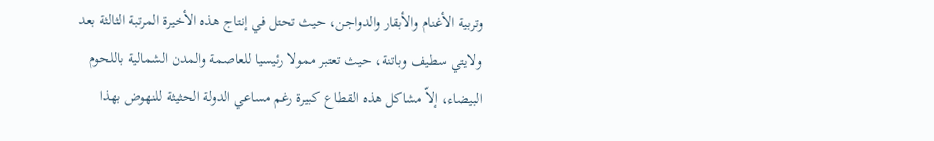وتربية الأغنام والأبقار والدواجن، حيث تحتل في إنتاج هذه الأخيرة المرتبة الثالثة بعد ولايتي سطيف وباتنة، حيث تعتبر ممولا رئيسيا للعاصمة والمدن الشمالية باللحوم البيضاء، إلاّ مشاكل هذه القطاع كبيرة رغم مساعي الدولة الحثيثة للنهوض بهذا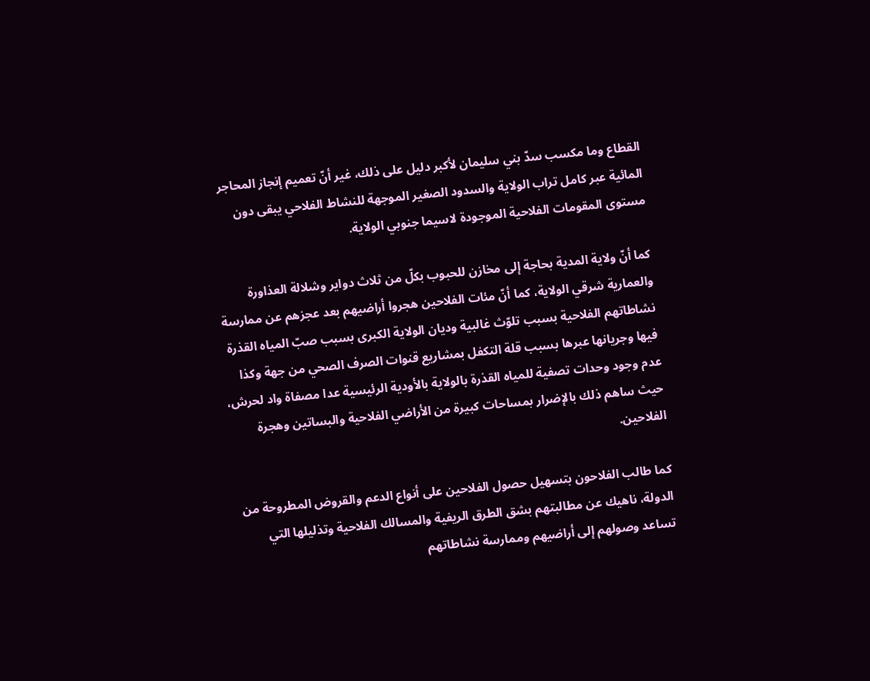القطاع وما مكسب سدّ بني سليمان لأكبر دليل على ذلك، غير أنّ تعميم إنجاز المحاجر المائية عبر كامل تراب الولاية والسدود الصغير الموجهة للنشاط الفلاحي يبقى دون مستوى المقومات الفلاحية الموجودة لاسيما جنوبي الولاية.

كما أنّ ولاية المدية بحاجة إلى مخازن للحبوب بكلّ من ثلاث دواير وشلالة العذاورة والعمارية شرقي الولاية، كما أنّ مئات الفلاحين هجروا أراضيهم بعد عجزهم عن ممارسة نشاطاتهم الفلاحية بسبب تلوّث غالبية وديان الولاية الكبرى بسبب صبّ المياه القذرة فيها وجريانها عبرها بسبب قلة التكفل بمشاريع قنوات الصرف الصحي من جهة وكذا عدم وجود وحدات تصفية للمياه القذرة بالولاية بالأودية الرئيسية عدا مصفاة واد لحرش، حيث ساهم ذلك بالإضرار بمساحات كبيرة من الأراضي الفلاحية والبساتين وهجرة الفلاحين.

كما طالب الفلاحون بتسهيل حصول الفلاحين على أنواع الدعم والقروض المطروحة من الدولة، ناهيك عن مطالبتهم بشق الطرق الريفية والمسالك الفلاحية وتذليلها التي تساعد وصولهم إلى أراضيهم وممارسة نشاطاتهم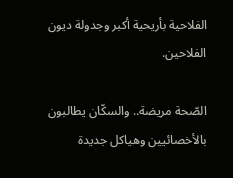الفلاحية بأريحية أكبر وجدولة ديون الفلاحين.

الصّحة مريضة.. والسكّان يطالبون بالأخصائيين وهياكل جديدة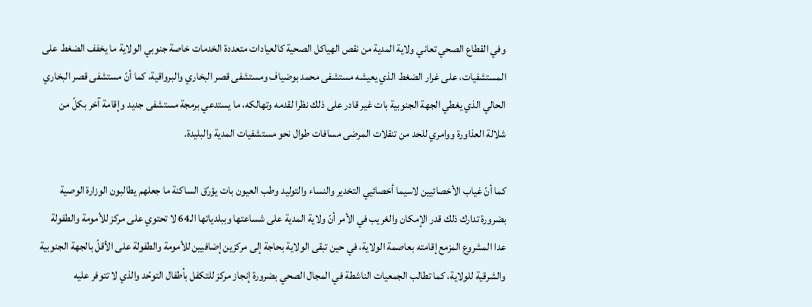وفي القطاع الصحي تعاني ولاية المدية من نقص الهياكل الصحية كالعيادات متعددة الخدمات خاصة جنوبي الولاية ما يخفف الضغط على المستشفيات، على غرار الضغط الذي يعيشه مستشفى محمد بوضياف ومستشفى قصر البخاري والبرواقية، كما أنّ مستشفى قصر البخاري الحالي الذي يغطي الجهة الجنوبية بات غير قادر على ذلك نظرا لقدمه وتهالكه، ما يستدعي برمجة مستشفى جديد وإقامة آخر بكلّ من شلالة العذاورة ووامري للحد من تنقلات المرضى مسافات طوال نحو مستشفيات المدية والبليدة.

كما أنّ غياب الأخصائيين لاسيما أخصائيي التخدير والنساء والتوليد وطب العيون بات يؤرّق الساكنة ما جعلهم يطالبون الوزارة الوصية بضرورة تدارك ذلك قدر الإمكان والغريب في الأمر أنّ ولاية المدية على شساعتها وببلدياتها الـ64 لا تحتوي على مركز للأمومة والطفولة عدا المشروع المزمع إقامته بعاصمة الولاية، في حين تبقى الولاية بحاجة إلى مركزين إضافيين للأمومة والطفولة على الأقلّ بالجهة الجنوبية والشرقية للولاية، كما تطالب الجمعيات الناشطة في المجال الصحي بضرورة إنجاز مركز للتكفل بأطفال التوحّد والذي لا تتوفر عليه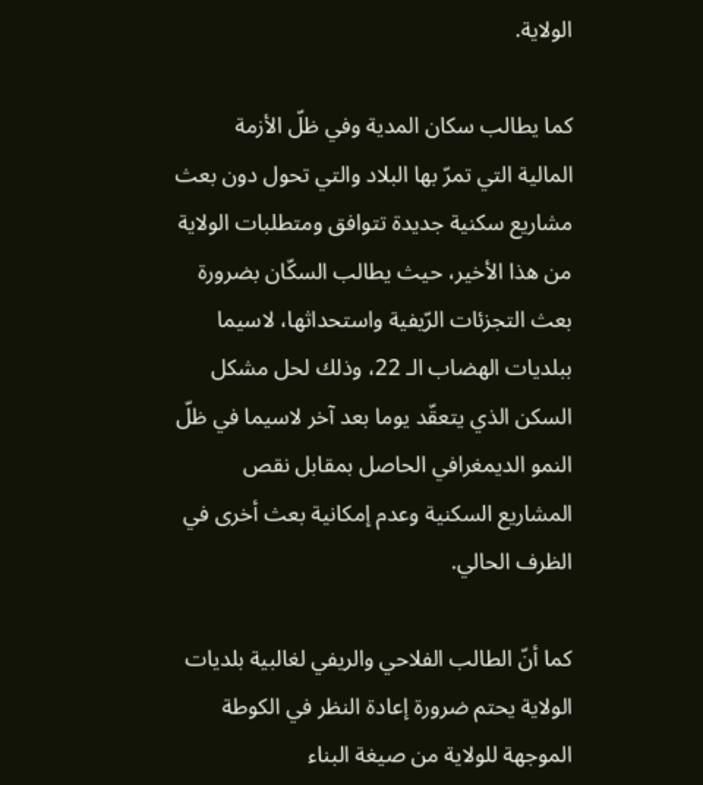الولاية.

كما يطالب سكان المدية وفي ظلّ الأزمة المالية التي تمرّ بها البلاد والتي تحول دون بعث مشاريع سكنية جديدة تتوافق ومتطلبات الولاية من هذا الأخير، حيث يطالب السكّان بضرورة بعث التجزئات الرّيفية واستحداثها، لاسيما ببلديات الهضاب الـ 22، وذلك لحل مشكل السكن الذي يتعقّد يوما بعد آخر لاسيما في ظلّ النمو الديمغرافي الحاصل بمقابل نقص المشاريع السكنية وعدم إمكانية بعث أخرى في الظرف الحالي.

كما أنّ الطالب الفلاحي والريفي لغالبية بلديات الولاية يحتم ضرورة إعادة النظر في الكوطة الموجهة للولاية من صيغة البناء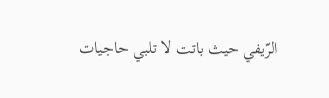الرّيفي حيث باتت لا تلبي حاجيات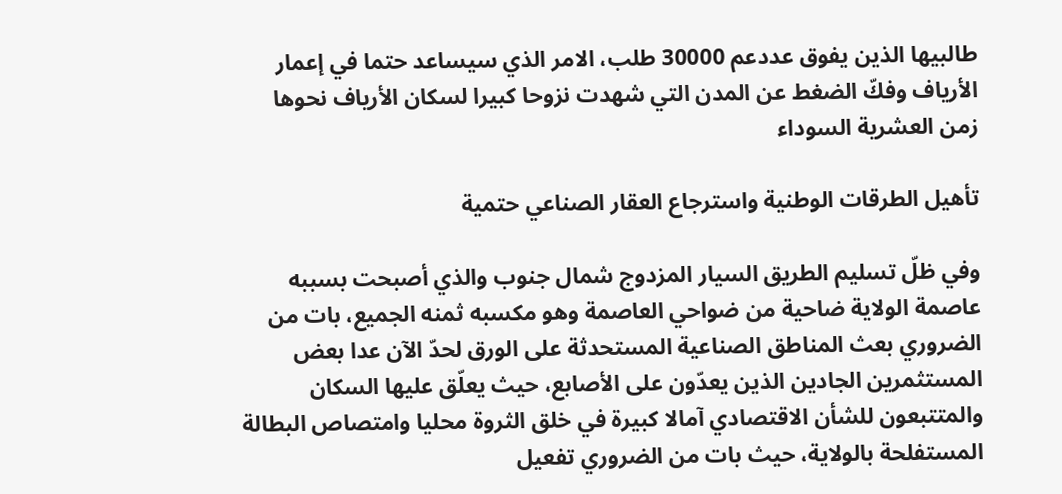طالبيها الذين يفوق عددعم 30000 طلب، الامر الذي سيساعد حتما في إعمار الأرياف وفكّ الضغط عن المدن التي شهدت نزوحا كبيرا لسكان الأرياف نحوها زمن العشرية السوداء

تأهيل الطرقات الوطنية واسترجاع العقار الصناعي حتمية

وفي ظلّ تسليم الطريق السيار المزدوج شمال جنوب والذي أصبحت بسببه عاصمة الولاية ضاحية من ضواحي العاصمة وهو مكسبه ثمنه الجميع، بات من الضروري بعث المناطق الصناعية المستحدثة على الورق لحدّ الآن عدا بعض المستثمرين الجادين الذين يعدّون على الأصابع، حيث يعلّق عليها السكان والمتتبعون للشأن الاقتصادي آمالا كبيرة في خلق الثروة محليا وامتصاص البطالة المستفلحة بالولاية، حيث بات من الضروري تفعيل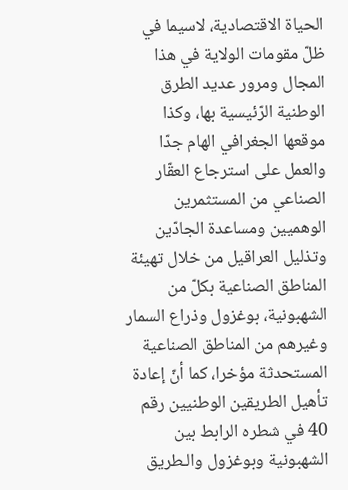الحياة الاقتصادية، لاسيما في ظلّ مقومات الولاية في هذا المجال ومرور عديد الطرق الوطنية الرّئيسية بها، وكذا موقعها الجغرافي الهام جدّا والعمل على استرجاع العقّار الصناعي من المستثمرين الوهميين ومساعدة الجادّين وتذليل العراقيل من خلال تهيئة المناطق الصناعية بكلّ من الشهبونية، بوغزول وذراع السمار وغيرهم من المناطق الصناعية المستحدثة مؤخرا، كما أنّ إعادة تأهيل الطريقين الوطنيين رقم 40 في شطره الرابط بين الشهبونية وبوغزول والـطريق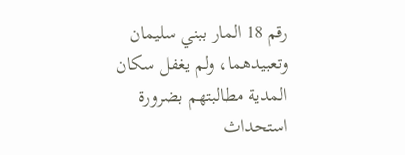رقم 18 المار ببني سليمان وتعبيدهما، ولم يغفل سكان المدية مطالبتهم بضرورة استحداث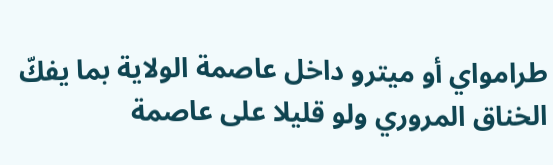طرامواي أو ميترو داخل عاصمة الولاية بما يفكّ الخناق المروري ولو قليلا على عاصمة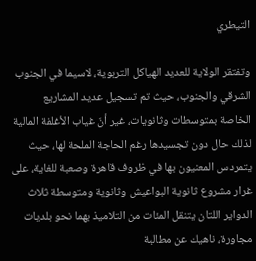التيطري

وتفتقر الولاية للعديد الهياكل التربوية، لاسيما في الجنوب الشرقي والجنوب، حيث تم تسجيل عديد المشاريع الخاصة بمتوسطات وثانويات، غير أنّ غياب الأغلفة المالية لذلك حال دون تجسيدها رغم الحاجة الملحة لها، حيث يتمردس المعنيون بها في ظروف قاهرة وصعبة للغاية، على غرار مشروع ثانوية البواعيش وثانوية ومتوسطة ثلاث الدواير اللتان يتنقل المئات من التلاميذ بهما نحو بلديات مجاورة، ناهيك عن مطالبة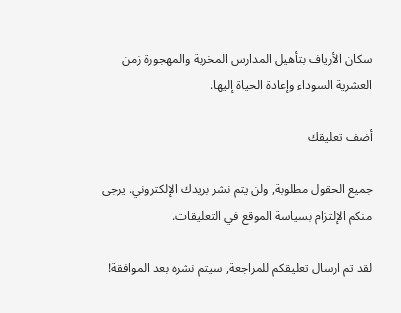سكان الأرياف بتأهيل المدارس المخربة والمهجورة زمن العشرية السوداء وإعادة الحياة إليها.

أضف تعليقك

جميع الحقول مطلوبة, ولن يتم نشر بريدك الإلكتروني. يرجى منكم الإلتزام بسياسة الموقع في التعليقات.

لقد تم ارسال تعليقكم للمراجعة, سيتم نشره بعد الموافقة!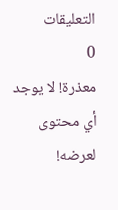التعليقات
0
معذرة! لا يوجد أي محتوى لعرضه!